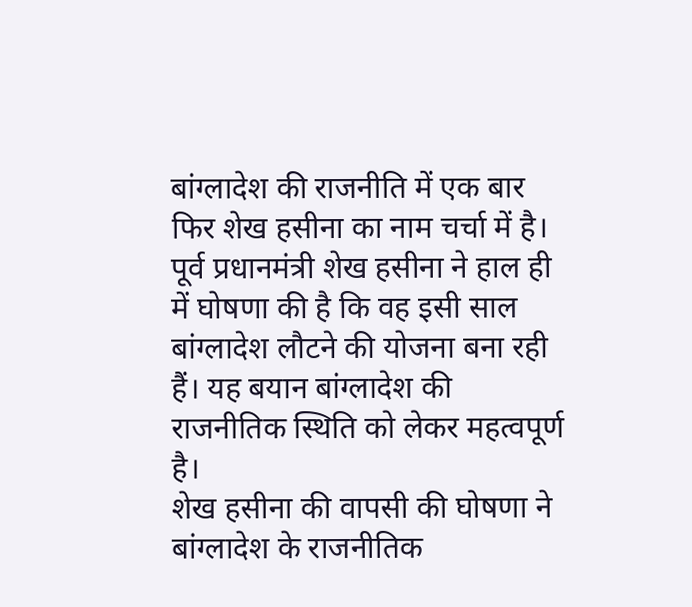बांग्लादेश की राजनीति में एक बार फिर शेख हसीना का नाम चर्चा में है। पूर्व प्रधानमंत्री शेख हसीना ने हाल ही में घोषणा की है कि वह इसी साल बांग्लादेश लौटने की योजना बना रही हैं। यह बयान बांग्लादेश की राजनीतिक स्थिति को लेकर महत्वपूर्ण है।
शेख हसीना की वापसी की घोषणा ने बांग्लादेश के राजनीतिक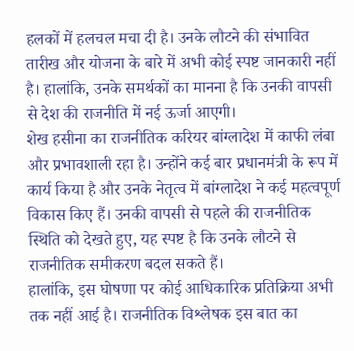हलकों में हलचल मचा दी है। उनके लौटने की संभावित तारीख और योजना के बारे में अभी कोई स्पष्ट जानकारी नहीं है। हालांकि, उनके समर्थकों का मानना है कि उनकी वापसी से देश की राजनीति में नई ऊर्जा आएगी।
शेख हसीना का राजनीतिक करियर बांग्लादेश में काफी लंबा और प्रभावशाली रहा है। उन्होंने कई बार प्रधानमंत्री के रूप में कार्य किया है और उनके नेतृत्व में बांग्लादेश ने कई महत्वपूर्ण विकास किए हैं। उनकी वापसी से पहले की राजनीतिक स्थिति को देखते हुए, यह स्पष्ट है कि उनके लौटने से राजनीतिक समीकरण बदल सकते हैं।
हालांकि, इस घोषणा पर कोई आधिकारिक प्रतिक्रिया अभी तक नहीं आई है। राजनीतिक विश्लेषक इस बात का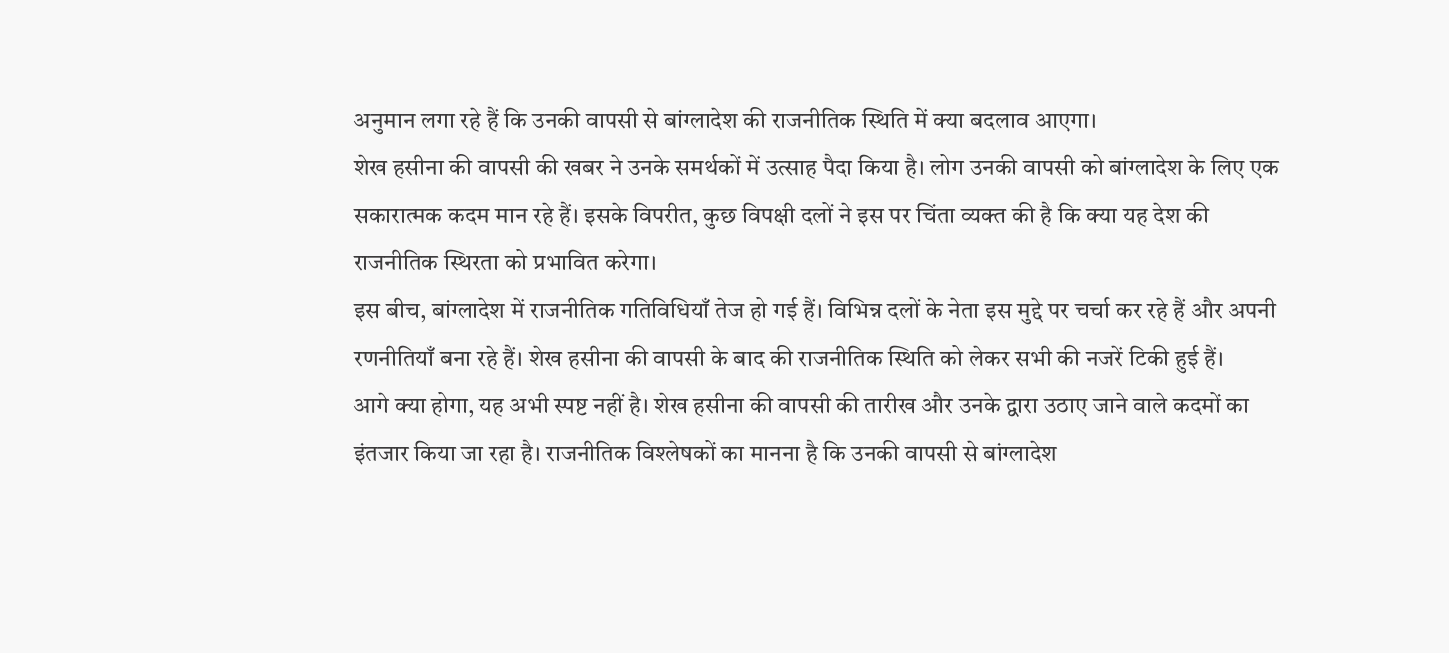अनुमान लगा रहे हैं कि उनकी वापसी से बांग्लादेश की राजनीतिक स्थिति में क्या बदलाव आएगा।
शेख हसीना की वापसी की खबर ने उनके समर्थकों में उत्साह पैदा किया है। लोग उनकी वापसी को बांग्लादेश के लिए एक सकारात्मक कदम मान रहे हैं। इसके विपरीत, कुछ विपक्षी दलों ने इस पर चिंता व्यक्त की है कि क्या यह देश की राजनीतिक स्थिरता को प्रभावित करेगा।
इस बीच, बांग्लादेश में राजनीतिक गतिविधियाँ तेज हो गई हैं। विभिन्न दलों के नेता इस मुद्दे पर चर्चा कर रहे हैं और अपनी रणनीतियाँ बना रहे हैं। शेख हसीना की वापसी के बाद की राजनीतिक स्थिति को लेकर सभी की नजरें टिकी हुई हैं।
आगे क्या होगा, यह अभी स्पष्ट नहीं है। शेख हसीना की वापसी की तारीख और उनके द्वारा उठाए जाने वाले कदमों का इंतजार किया जा रहा है। राजनीतिक विश्लेषकों का मानना है कि उनकी वापसी से बांग्लादेश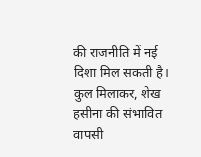की राजनीति में नई दिशा मिल सकती है।
कुल मिलाकर, शेख हसीना की संभावित वापसी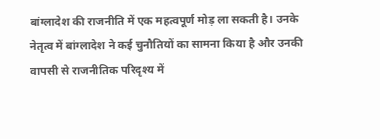बांग्लादेश की राजनीति में एक महत्वपूर्ण मोड़ ला सकती है। उनके नेतृत्व में बांग्लादेश ने कई चुनौतियों का सामना किया है और उनकी वापसी से राजनीतिक परिदृश्य में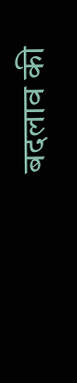बदलाव की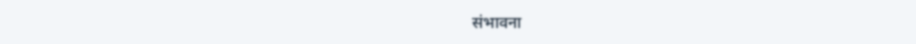संभावना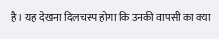है। यह देखना दिलचस्प होगा कि उनकी वापसी का क्या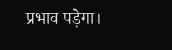प्रभाव पड़ेगा।